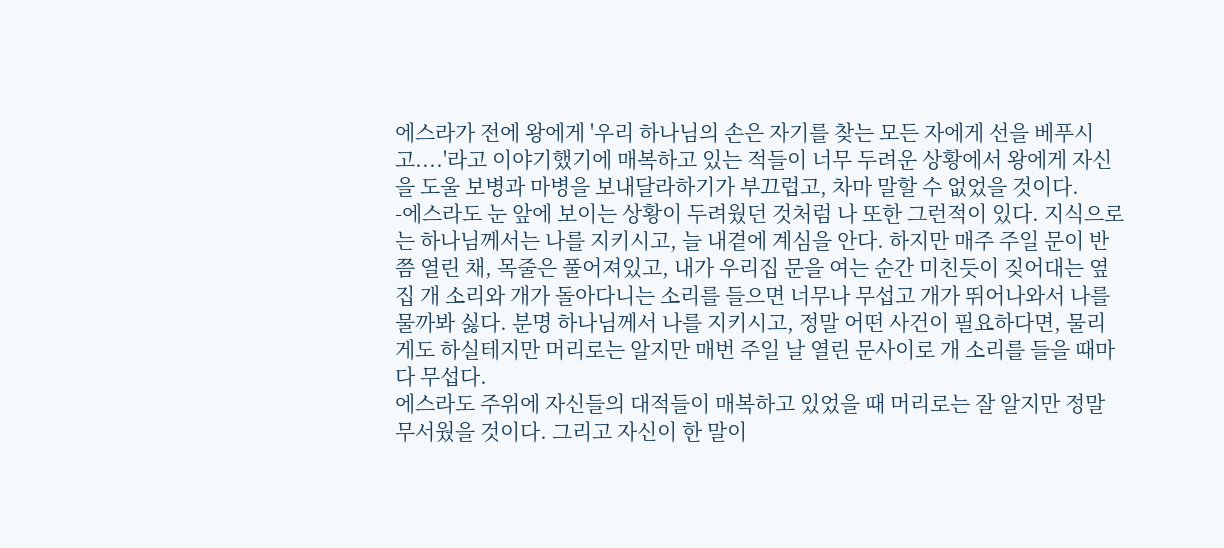에스라가 전에 왕에게 '우리 하나님의 손은 자기를 찾는 모든 자에게 선을 베푸시고....'라고 이야기했기에 매복하고 있는 적들이 너무 두려운 상황에서 왕에게 자신을 도울 보병과 마병을 보내달라하기가 부끄럽고, 차마 말할 수 없었을 것이다.
-에스라도 눈 앞에 보이는 상황이 두려웠던 것처럼 나 또한 그런적이 있다. 지식으로는 하나님께서는 나를 지키시고, 늘 내곁에 계심을 안다. 하지만 매주 주일 문이 반쯤 열린 채, 목줄은 풀어져있고, 내가 우리집 문을 여는 순간 미친듯이 짖어대는 옆집 개 소리와 개가 돌아다니는 소리를 들으면 너무나 무섭고 개가 뛰어나와서 나를 물까봐 싫다. 분명 하나님께서 나를 지키시고, 정말 어떤 사건이 필요하다면, 물리게도 하실테지만 머리로는 알지만 매번 주일 날 열린 문사이로 개 소리를 들을 때마다 무섭다.
에스라도 주위에 자신들의 대적들이 매복하고 있었을 때 머리로는 잘 알지만 정말 무서웠을 것이다. 그리고 자신이 한 말이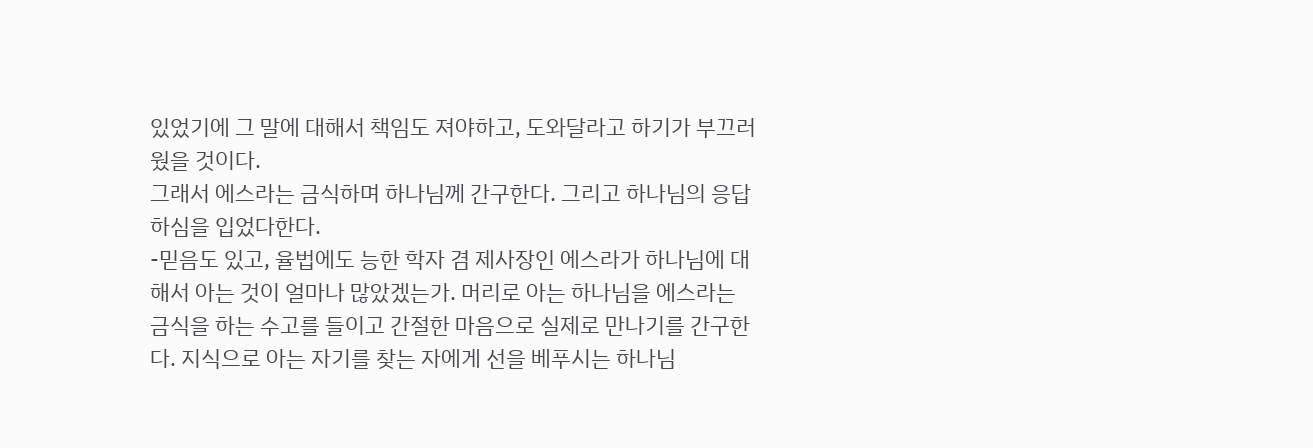있었기에 그 말에 대해서 책임도 져야하고, 도와달라고 하기가 부끄러웠을 것이다.
그래서 에스라는 금식하며 하나님께 간구한다. 그리고 하나님의 응답하심을 입었다한다.
-믿음도 있고, 율법에도 능한 학자 겸 제사장인 에스라가 하나님에 대해서 아는 것이 얼마나 많았겠는가. 머리로 아는 하나님을 에스라는 금식을 하는 수고를 들이고 간절한 마음으로 실제로 만나기를 간구한다. 지식으로 아는 자기를 찾는 자에게 선을 베푸시는 하나님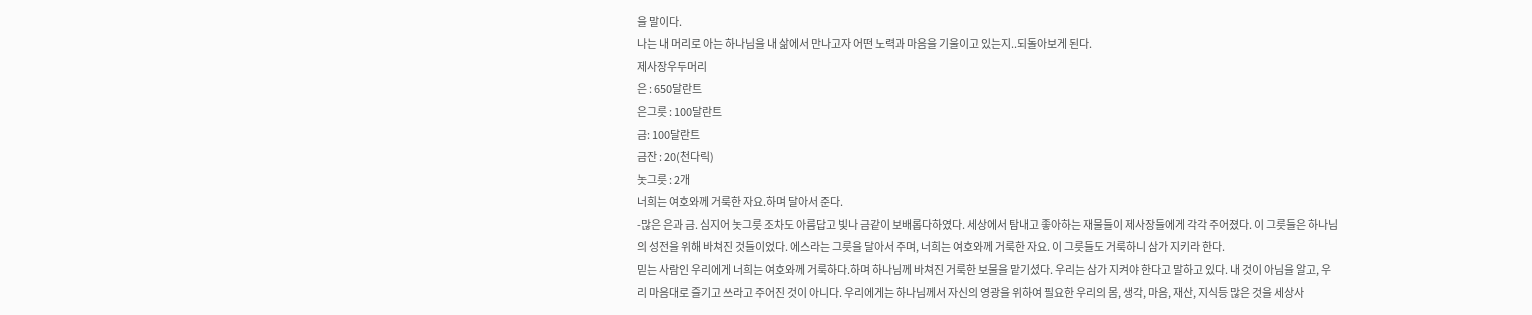을 말이다.
나는 내 머리로 아는 하나님을 내 삶에서 만나고자 어떤 노력과 마음을 기울이고 있는지..되돌아보게 된다.
제사장우두머리
은 : 650달란트
은그릇 : 100달란트
금: 100달란트
금잔 : 20(천다릭)
놋그릇 : 2개
너희는 여호와께 거룩한 자요.하며 달아서 준다.
-많은 은과 금. 심지어 놋그릇 조차도 아름답고 빛나 금같이 보배롭다하였다. 세상에서 탐내고 좋아하는 재물들이 제사장들에게 각각 주어졌다. 이 그릇들은 하나님의 성전을 위해 바쳐진 것들이었다. 에스라는 그릇을 달아서 주며, 너희는 여호와께 거룩한 자요. 이 그릇들도 거룩하니 삼가 지키라 한다.
믿는 사람인 우리에게 너희는 여호와께 거룩하다.하며 하나님께 바쳐진 거룩한 보물을 맡기셨다. 우리는 삼가 지켜야 한다고 말하고 있다. 내 것이 아님을 알고, 우리 마음대로 즐기고 쓰라고 주어진 것이 아니다. 우리에게는 하나님께서 자신의 영광을 위하여 필요한 우리의 몸, 생각, 마음, 재산, 지식등 많은 것을 세상사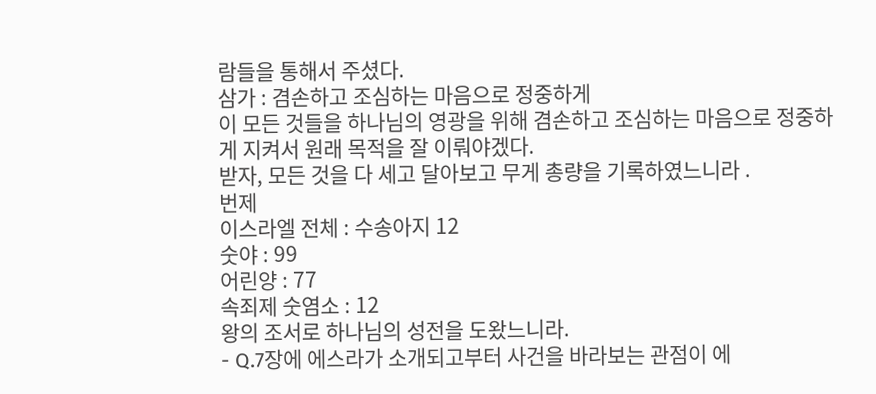람들을 통해서 주셨다.
삼가 : 겸손하고 조심하는 마음으로 정중하게
이 모든 것들을 하나님의 영광을 위해 겸손하고 조심하는 마음으로 정중하게 지켜서 원래 목적을 잘 이뤄야겠다.
받자, 모든 것을 다 세고 달아보고 무게 총량을 기록하였느니라 .
번제
이스라엘 전체 : 수송아지 12
숫야 : 99
어린양 : 77
속죄제 숫염소 : 12
왕의 조서로 하나님의 성전을 도왔느니라.
- Q.7장에 에스라가 소개되고부터 사건을 바라보는 관점이 에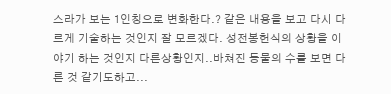스라가 보는 1인칭으로 변화한다.? 같은 내용을 보고 다시 다르게 기술하는 것인지 잘 모르겠다. 성전봉헌식의 상황을 이야기 하는 것인지 다른상황인지..바쳐진 동물의 수를 보면 다른 것 같기도하고...